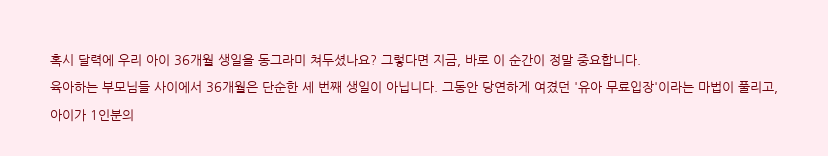혹시 달력에 우리 아이 36개월 생일을 동그라미 쳐두셨나요? 그렇다면 지금, 바로 이 순간이 정말 중요합니다.
육아하는 부모님들 사이에서 36개월은 단순한 세 번째 생일이 아닙니다. 그동안 당연하게 여겼던 '유아 무료입장'이라는 마법이 풀리고, 아이가 1인분의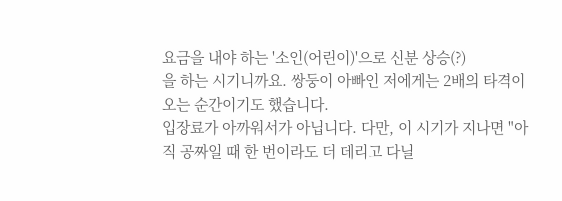요금을 내야 하는 '소인(어린이)'으로 신분 상승(?)
을 하는 시기니까요. 쌍둥이 아빠인 저에게는 2배의 타격이 오는 순간이기도 했습니다.
입장료가 아까워서가 아닙니다. 다만, 이 시기가 지나면 "아직 공짜일 때 한 번이라도 더 데리고 다닐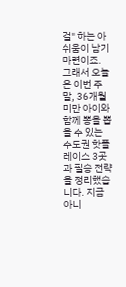걸" 하는 아쉬움이 남기 마련이죠.
그래서 오늘은 이번 주말, 36개월 미만 아이와 함께 뽕을 뽑을 수 있는 수도권 핫플레이스 3곳과 필승 전략을 정리했습니다. 지금 아니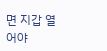면 지갑 열어야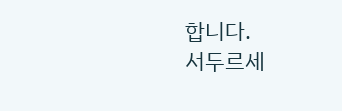합니다.
서두르세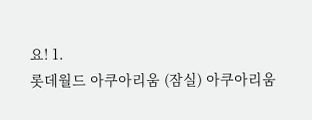요! 1.
롯데월드 아쿠아리움 (잠실) 아쿠아리움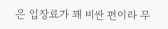은 입장료가 꽤 비싼 편이라 무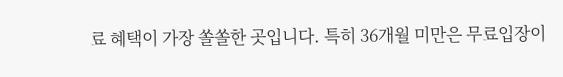료 혜택이 가장 쏠쏠한 곳입니다. 특히 36개월 미만은 무료입장이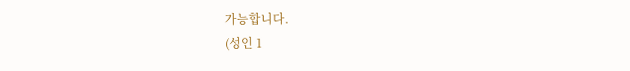가능합니다.
(성인 1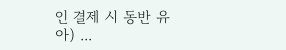인 결제 시 동반 유아) ...